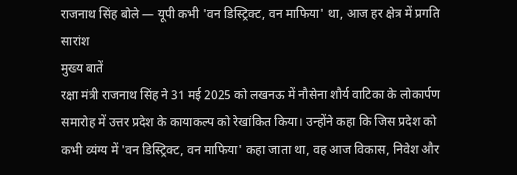राजनाथ सिंह बोले — यूपी कभी 'वन डिस्ट्रिक्ट, वन माफिया' था, आज हर क्षेत्र में प्रगति
सारांश
मुख्य बातें
रक्षा मंत्री राजनाथ सिंह ने 31 मई 2025 को लखनऊ में नौसेना शौर्य वाटिका के लोकार्पण समारोह में उत्तर प्रदेश के कायाकल्प को रेखांकित किया। उन्होंने कहा कि जिस प्रदेश को कभी व्यंग्य में 'वन डिस्ट्रिक्ट, वन माफिया' कहा जाता था, वह आज विकास, निवेश और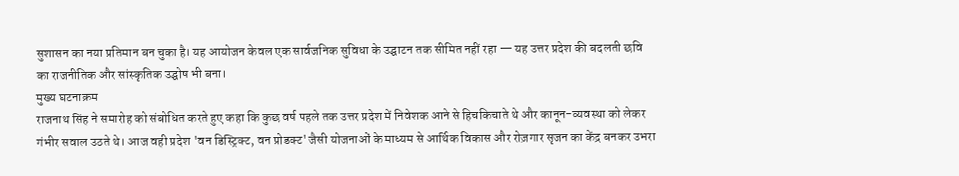सुशासन का नया प्रतिमान बन चुका है। यह आयोजन केवल एक सार्वजनिक सुविधा के उद्घाटन तक सीमित नहीं रहा — यह उत्तर प्रदेश की बदलती छवि का राजनीतिक और सांस्कृतिक उद्घोष भी बना।
मुख्य घटनाक्रम
राजनाथ सिंह ने समारोह को संबोधित करते हुए कहा कि कुछ वर्ष पहले तक उत्तर प्रदेश में निवेशक आने से हिचकिचाते थे और कानून-व्यवस्था को लेकर गंभीर सवाल उठते थे। आज वही प्रदेश 'वन डिस्ट्रिक्ट, वन प्रोडक्ट' जैसी योजनाओं के माध्यम से आर्थिक विकास और रोज़गार सृजन का केंद्र बनकर उभरा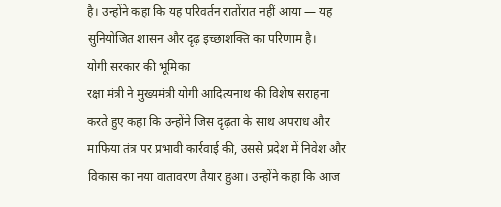है। उन्होंने कहा कि यह परिवर्तन रातोंरात नहीं आया — यह सुनियोजित शासन और दृढ़ इच्छाशक्ति का परिणाम है।
योगी सरकार की भूमिका
रक्षा मंत्री ने मुख्यमंत्री योगी आदित्यनाथ की विशेष सराहना करते हुए कहा कि उन्होंने जिस दृढ़ता के साथ अपराध और माफिया तंत्र पर प्रभावी कार्रवाई की, उससे प्रदेश में निवेश और विकास का नया वातावरण तैयार हुआ। उन्होंने कहा कि आज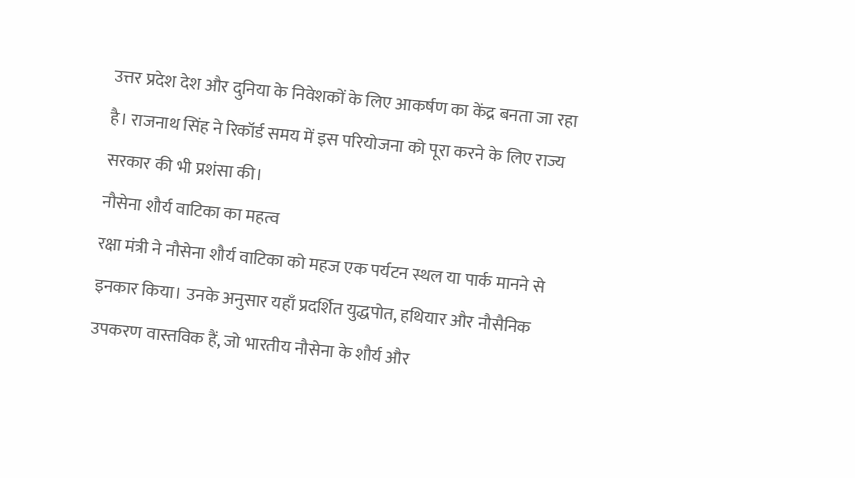उत्तर प्रदेश देश और दुनिया के निवेशकों के लिए आकर्षण का केंद्र बनता जा रहा है। राजनाथ सिंह ने रिकॉर्ड समय में इस परियोजना को पूरा करने के लिए राज्य सरकार की भी प्रशंसा की।
नौसेना शौर्य वाटिका का महत्व
रक्षा मंत्री ने नौसेना शौर्य वाटिका को महज एक पर्यटन स्थल या पार्क मानने से इनकार किया। उनके अनुसार यहाँ प्रदर्शित युद्धपोत, हथियार और नौसैनिक उपकरण वास्तविक हैं, जो भारतीय नौसेना के शौर्य और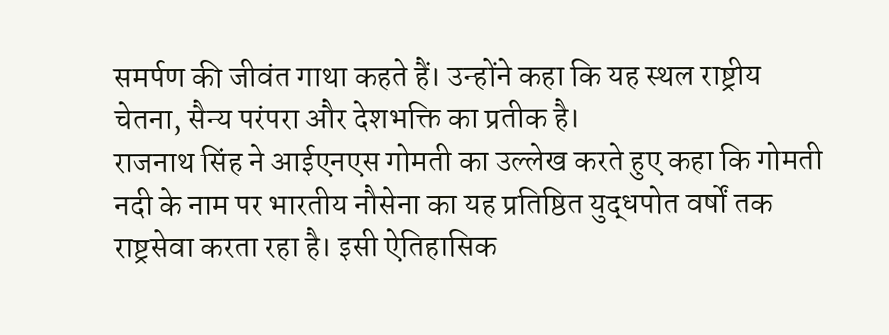समर्पण की जीवंत गाथा कहते हैं। उन्होंने कहा कि यह स्थल राष्ट्रीय चेतना, सैन्य परंपरा और देशभक्ति का प्रतीक है।
राजनाथ सिंह ने आईएनएस गोमती का उल्लेख करते हुए कहा कि गोमती नदी के नाम पर भारतीय नौसेना का यह प्रतिष्ठित युद्धपोत वर्षों तक राष्ट्रसेवा करता रहा है। इसी ऐतिहासिक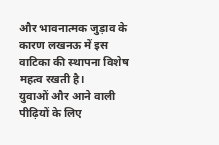और भावनात्मक जुड़ाव के कारण लखनऊ में इस वाटिका की स्थापना विशेष महत्व रखती है।
युवाओं और आने वाली पीढ़ियों के लिए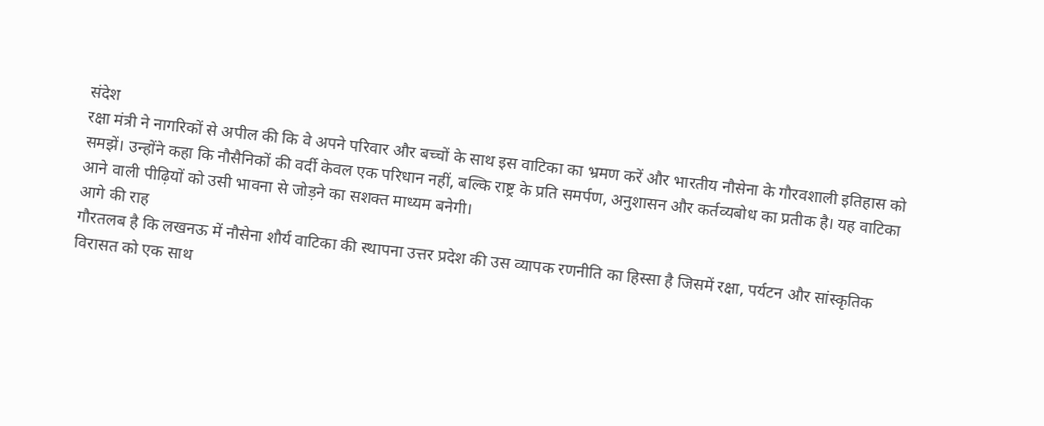संदेश
रक्षा मंत्री ने नागरिकों से अपील की कि वे अपने परिवार और बच्चों के साथ इस वाटिका का भ्रमण करें और भारतीय नौसेना के गौरवशाली इतिहास को समझें। उन्होंने कहा कि नौसैनिकों की वर्दी केवल एक परिधान नहीं, बल्कि राष्ट्र के प्रति समर्पण, अनुशासन और कर्तव्यबोध का प्रतीक है। यह वाटिका आने वाली पीढ़ियों को उसी भावना से जोड़ने का सशक्त माध्यम बनेगी।
आगे की राह
गौरतलब है कि लखनऊ में नौसेना शौर्य वाटिका की स्थापना उत्तर प्रदेश की उस व्यापक रणनीति का हिस्सा है जिसमें रक्षा, पर्यटन और सांस्कृतिक विरासत को एक साथ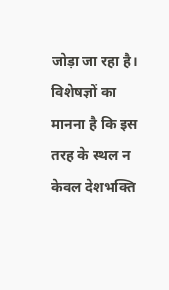जोड़ा जा रहा है। विशेषज्ञों का मानना है कि इस तरह के स्थल न केवल देशभक्ति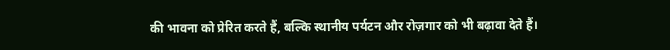की भावना को प्रेरित करते हैं, बल्कि स्थानीय पर्यटन और रोज़गार को भी बढ़ावा देते हैं।